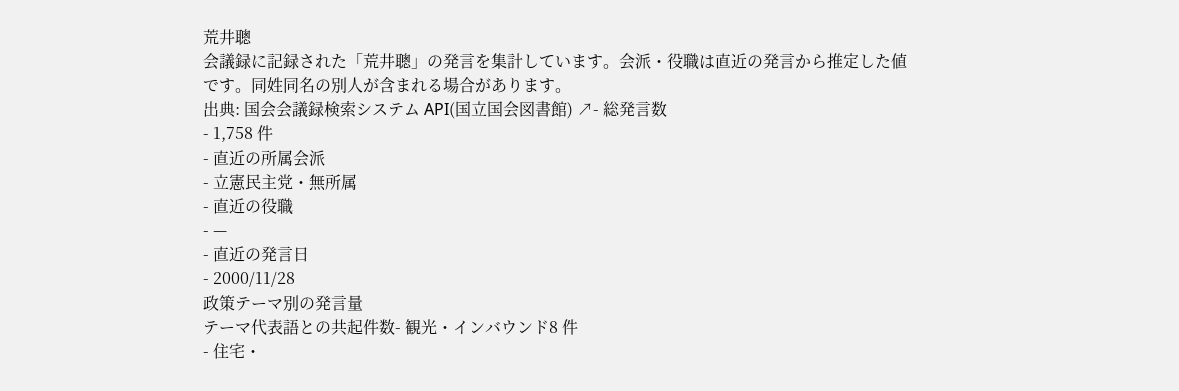荒井聰
会議録に記録された「荒井聰」の発言を集計しています。会派・役職は直近の発言から推定した値です。同姓同名の別人が含まれる場合があります。
出典: 国会会議録検索システム API(国立国会図書館) ↗- 総発言数
- 1,758 件
- 直近の所属会派
- 立憲民主党・無所属
- 直近の役職
- —
- 直近の発言日
- 2000/11/28
政策テーマ別の発言量
テーマ代表語との共起件数- 観光・インバウンド8 件
- 住宅・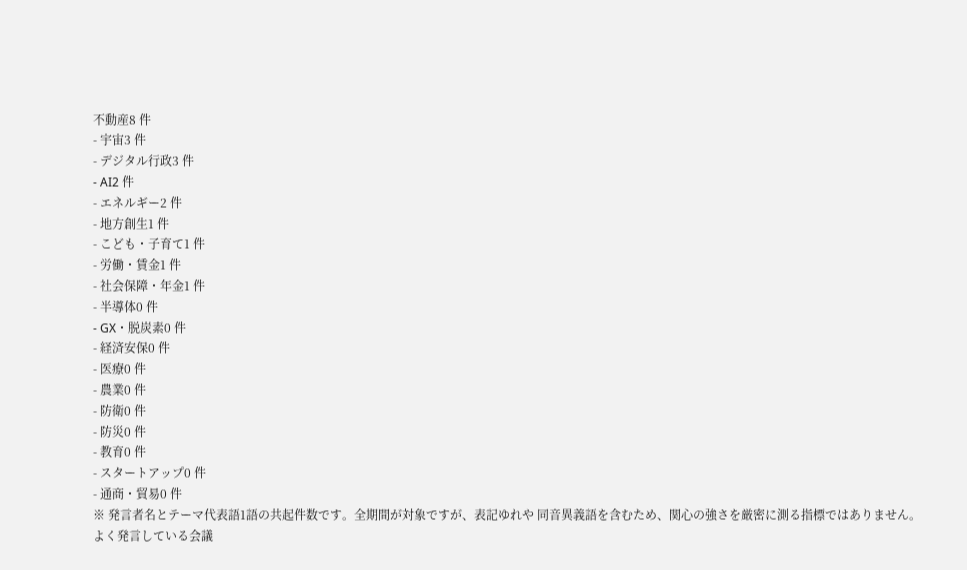不動産8 件
- 宇宙3 件
- デジタル行政3 件
- AI2 件
- エネルギー2 件
- 地方創生1 件
- こども・子育て1 件
- 労働・賃金1 件
- 社会保障・年金1 件
- 半導体0 件
- GX・脱炭素0 件
- 経済安保0 件
- 医療0 件
- 農業0 件
- 防衛0 件
- 防災0 件
- 教育0 件
- スタートアップ0 件
- 通商・貿易0 件
※ 発言者名とテーマ代表語1語の共起件数です。全期間が対象ですが、表記ゆれや 同音異義語を含むため、関心の強さを厳密に測る指標ではありません。
よく発言している会議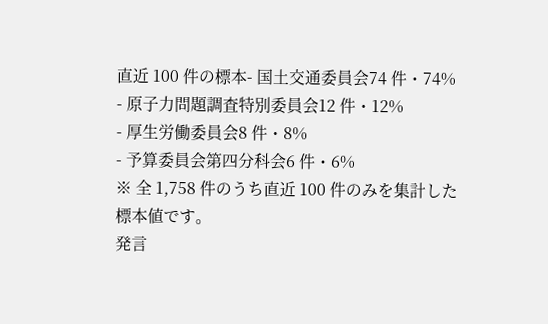直近 100 件の標本- 国土交通委員会74 件・74%
- 原子力問題調査特別委員会12 件・12%
- 厚生労働委員会8 件・8%
- 予算委員会第四分科会6 件・6%
※ 全 1,758 件のうち直近 100 件のみを集計した標本値です。
発言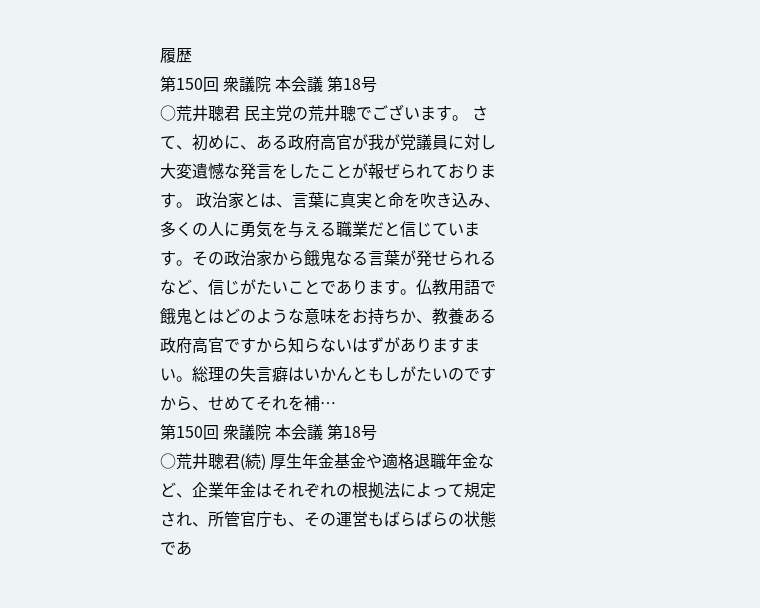履歴
第150回 衆議院 本会議 第18号
○荒井聰君 民主党の荒井聰でございます。 さて、初めに、ある政府高官が我が党議員に対し大変遺憾な発言をしたことが報ぜられております。 政治家とは、言葉に真実と命を吹き込み、多くの人に勇気を与える職業だと信じています。その政治家から餓鬼なる言葉が発せられるなど、信じがたいことであります。仏教用語で餓鬼とはどのような意味をお持ちか、教養ある政府高官ですから知らないはずがありますまい。総理の失言癖はいかんともしがたいのですから、せめてそれを補…
第150回 衆議院 本会議 第18号
○荒井聰君(続) 厚生年金基金や適格退職年金など、企業年金はそれぞれの根拠法によって規定され、所管官庁も、その運営もばらばらの状態であ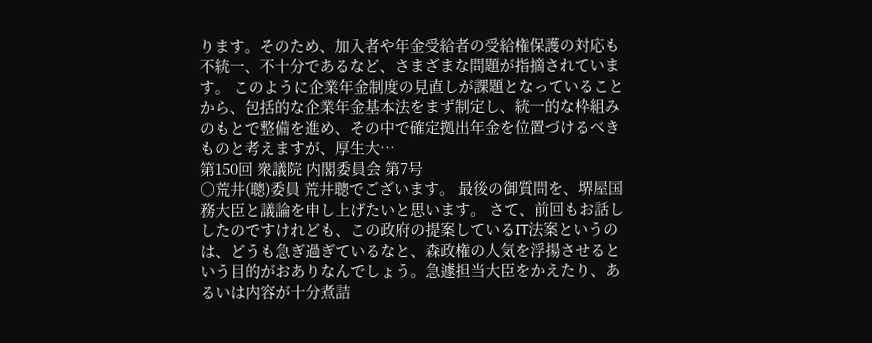ります。そのため、加入者や年金受給者の受給権保護の対応も不統一、不十分であるなど、さまざまな問題が指摘されています。 このように企業年金制度の見直しが課題となっていることから、包括的な企業年金基本法をまず制定し、統一的な枠組みのもとで整備を進め、その中で確定拠出年金を位置づけるべきものと考えますが、厚生大…
第150回 衆議院 内閣委員会 第7号
○荒井(聰)委員 荒井聰でございます。 最後の御質問を、堺屋国務大臣と議論を申し上げたいと思います。 さて、前回もお話ししたのですけれども、この政府の提案しているIT法案というのは、どうも急ぎ過ぎているなと、森政権の人気を浮揚させるという目的がおありなんでしょう。急遽担当大臣をかえたり、あるいは内容が十分煮詰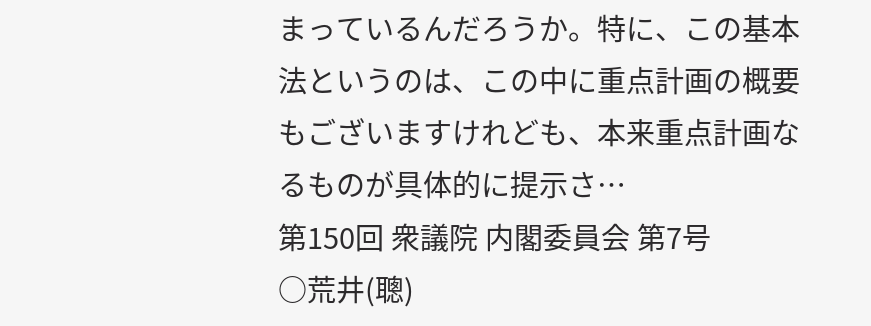まっているんだろうか。特に、この基本法というのは、この中に重点計画の概要もございますけれども、本来重点計画なるものが具体的に提示さ…
第150回 衆議院 内閣委員会 第7号
○荒井(聰)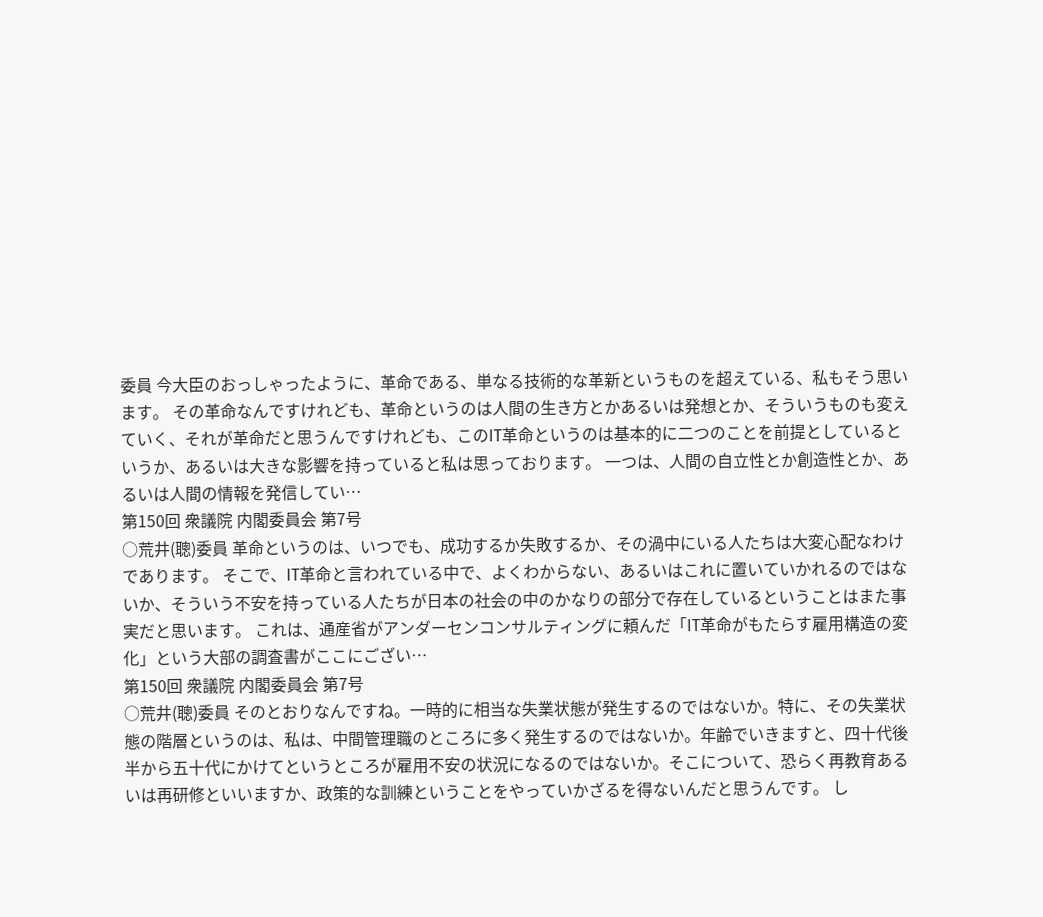委員 今大臣のおっしゃったように、革命である、単なる技術的な革新というものを超えている、私もそう思います。 その革命なんですけれども、革命というのは人間の生き方とかあるいは発想とか、そういうものも変えていく、それが革命だと思うんですけれども、このIT革命というのは基本的に二つのことを前提としているというか、あるいは大きな影響を持っていると私は思っております。 一つは、人間の自立性とか創造性とか、あるいは人間の情報を発信してい…
第150回 衆議院 内閣委員会 第7号
○荒井(聰)委員 革命というのは、いつでも、成功するか失敗するか、その渦中にいる人たちは大変心配なわけであります。 そこで、IT革命と言われている中で、よくわからない、あるいはこれに置いていかれるのではないか、そういう不安を持っている人たちが日本の社会の中のかなりの部分で存在しているということはまた事実だと思います。 これは、通産省がアンダーセンコンサルティングに頼んだ「IT革命がもたらす雇用構造の変化」という大部の調査書がここにござい…
第150回 衆議院 内閣委員会 第7号
○荒井(聰)委員 そのとおりなんですね。一時的に相当な失業状態が発生するのではないか。特に、その失業状態の階層というのは、私は、中間管理職のところに多く発生するのではないか。年齢でいきますと、四十代後半から五十代にかけてというところが雇用不安の状況になるのではないか。そこについて、恐らく再教育あるいは再研修といいますか、政策的な訓練ということをやっていかざるを得ないんだと思うんです。 し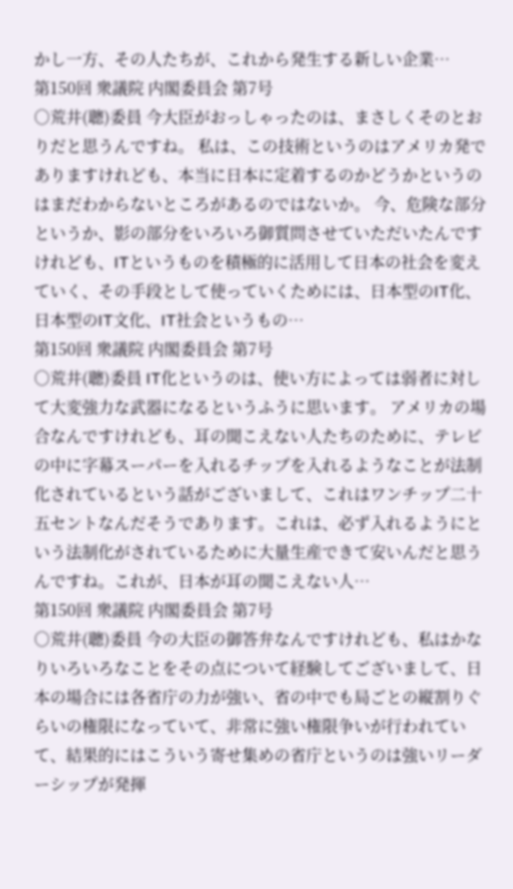かし一方、その人たちが、これから発生する新しい企業…
第150回 衆議院 内閣委員会 第7号
○荒井(聰)委員 今大臣がおっしゃったのは、まさしくそのとおりだと思うんですね。 私は、この技術というのはアメリカ発でありますけれども、本当に日本に定着するのかどうかというのはまだわからないところがあるのではないか。 今、危険な部分というか、影の部分をいろいろ御質問させていただいたんですけれども、ITというものを積極的に活用して日本の社会を変えていく、その手段として使っていくためには、日本型のIT化、日本型のIT文化、IT社会というもの…
第150回 衆議院 内閣委員会 第7号
○荒井(聰)委員 IT化というのは、使い方によっては弱者に対して大変強力な武器になるというふうに思います。 アメリカの場合なんですけれども、耳の聞こえない人たちのために、テレビの中に字幕スーパーを入れるチップを入れるようなことが法制化されているという話がございまして、これはワンチップ二十五セントなんだそうであります。これは、必ず入れるようにという法制化がされているために大量生産できて安いんだと思うんですね。これが、日本が耳の聞こえない人…
第150回 衆議院 内閣委員会 第7号
○荒井(聰)委員 今の大臣の御答弁なんですけれども、私はかなりいろいろなことをその点について経験してございまして、日本の場合には各省庁の力が強い、省の中でも局ごとの縦割りぐらいの権限になっていて、非常に強い権限争いが行われていて、結果的にはこういう寄せ集めの省庁というのは強いリーダーシップが発揮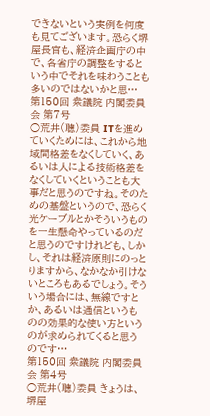できないという実例を何度も見てございます。恐らく堺屋長官も、経済企画庁の中で、各省庁の調整をするという中でそれを味わうことも多いのではないかと思…
第150回 衆議院 内閣委員会 第7号
○荒井(聰)委員 ITを進めていくためには、これから地域間格差をなくしていく、あるいは人による技術格差をなくしていくということも大事だと思うのですね。そのための基盤というので、恐らく光ケーブルとかそういうものを一生懸命やっているのだと思うのですけれども、しかし、それは経済原則にのっとりますから、なかなか引けないところもあるでしょう。そういう場合には、無線ですとか、あるいは通信というものの効果的な使い方というのが求められてくると思うのです…
第150回 衆議院 内閣委員会 第4号
○荒井(聰)委員 きょうは、堺屋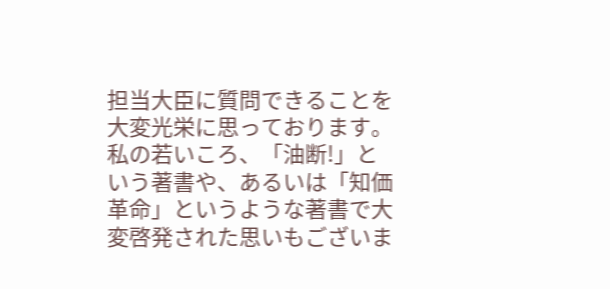担当大臣に質問できることを大変光栄に思っております。私の若いころ、「油断!」という著書や、あるいは「知価革命」というような著書で大変啓発された思いもございま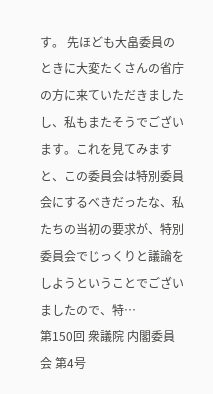す。 先ほども大畠委員のときに大変たくさんの省庁の方に来ていただきましたし、私もまたそうでございます。これを見てみますと、この委員会は特別委員会にするべきだったな、私たちの当初の要求が、特別委員会でじっくりと議論をしようということでございましたので、特…
第150回 衆議院 内閣委員会 第4号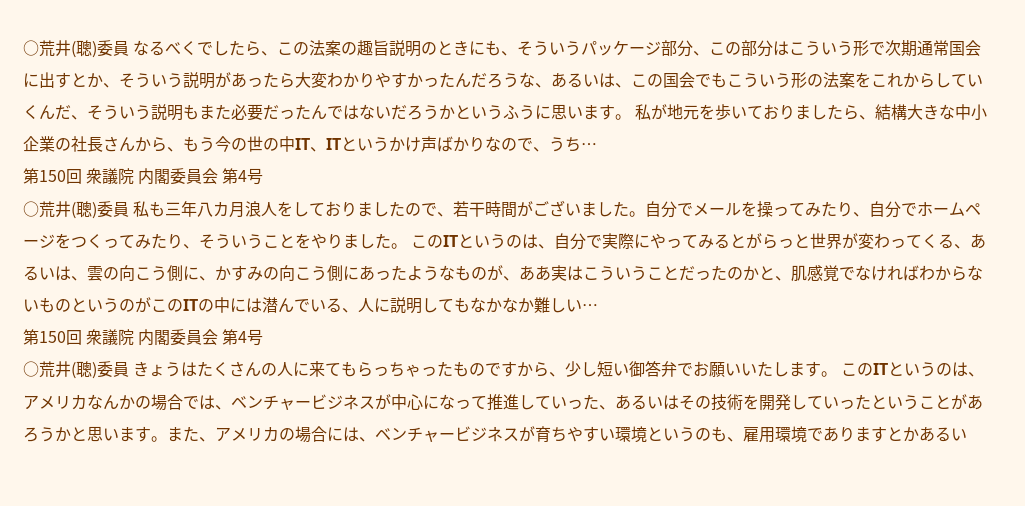○荒井(聰)委員 なるべくでしたら、この法案の趣旨説明のときにも、そういうパッケージ部分、この部分はこういう形で次期通常国会に出すとか、そういう説明があったら大変わかりやすかったんだろうな、あるいは、この国会でもこういう形の法案をこれからしていくんだ、そういう説明もまた必要だったんではないだろうかというふうに思います。 私が地元を歩いておりましたら、結構大きな中小企業の社長さんから、もう今の世の中IT、ITというかけ声ばかりなので、うち…
第150回 衆議院 内閣委員会 第4号
○荒井(聰)委員 私も三年八カ月浪人をしておりましたので、若干時間がございました。自分でメールを操ってみたり、自分でホームページをつくってみたり、そういうことをやりました。 このITというのは、自分で実際にやってみるとがらっと世界が変わってくる、あるいは、雲の向こう側に、かすみの向こう側にあったようなものが、ああ実はこういうことだったのかと、肌感覚でなければわからないものというのがこのITの中には潜んでいる、人に説明してもなかなか難しい…
第150回 衆議院 内閣委員会 第4号
○荒井(聰)委員 きょうはたくさんの人に来てもらっちゃったものですから、少し短い御答弁でお願いいたします。 このITというのは、アメリカなんかの場合では、ベンチャービジネスが中心になって推進していった、あるいはその技術を開発していったということがあろうかと思います。また、アメリカの場合には、ベンチャービジネスが育ちやすい環境というのも、雇用環境でありますとかあるい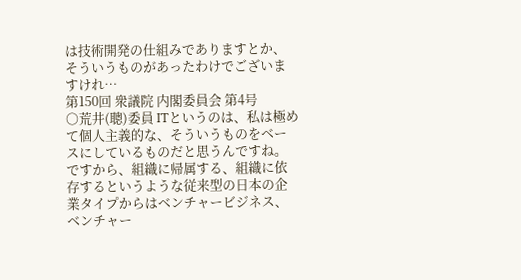は技術開発の仕組みでありますとか、そういうものがあったわけでございますけれ…
第150回 衆議院 内閣委員会 第4号
○荒井(聰)委員 ITというのは、私は極めて個人主義的な、そういうものをベースにしているものだと思うんですね。ですから、組織に帰属する、組織に依存するというような従来型の日本の企業タイプからはベンチャービジネス、ベンチャー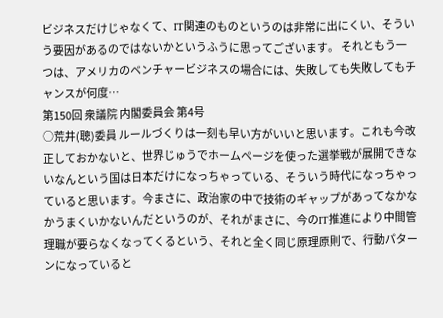ビジネスだけじゃなくて、IT関連のものというのは非常に出にくい、そういう要因があるのではないかというふうに思ってございます。 それともう一つは、アメリカのベンチャービジネスの場合には、失敗しても失敗してもチャンスが何度…
第150回 衆議院 内閣委員会 第4号
○荒井(聰)委員 ルールづくりは一刻も早い方がいいと思います。これも今改正しておかないと、世界じゅうでホームページを使った選挙戦が展開できないなんという国は日本だけになっちゃっている、そういう時代になっちゃっていると思います。今まさに、政治家の中で技術のギャップがあってなかなかうまくいかないんだというのが、それがまさに、今のIT推進により中間管理職が要らなくなってくるという、それと全く同じ原理原則で、行動パターンになっていると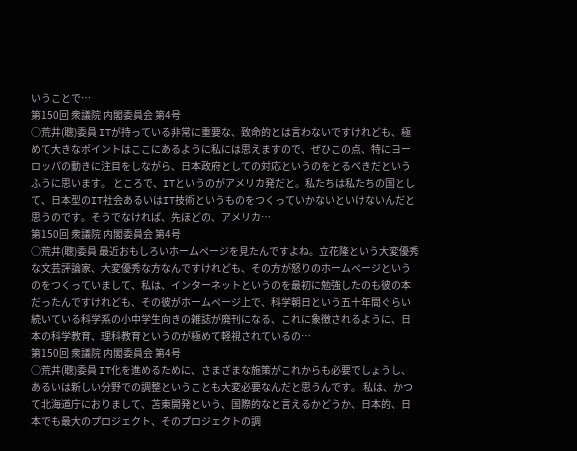いうことで…
第150回 衆議院 内閣委員会 第4号
○荒井(聰)委員 ITが持っている非常に重要な、致命的とは言わないですけれども、極めて大きなポイントはここにあるように私には思えますので、ぜひこの点、特にヨーロッパの動きに注目をしながら、日本政府としての対応というのをとるべきだというふうに思います。 ところで、ITというのがアメリカ発だと。私たちは私たちの国として、日本型のIT社会あるいはIT技術というものをつくっていかないといけないんだと思うのです。そうでなければ、先ほどの、アメリカ…
第150回 衆議院 内閣委員会 第4号
○荒井(聰)委員 最近おもしろいホームページを見たんですよね。立花隆という大変優秀な文芸評論家、大変優秀な方なんですけれども、その方が怒りのホームページというのをつくっていまして、私は、インターネットというのを最初に勉強したのも彼の本だったんですけれども、その彼がホームページ上で、科学朝日という五十年間ぐらい続いている科学系の小中学生向きの雑誌が廃刊になる、これに象徴されるように、日本の科学教育、理科教育というのが極めて軽視されているの…
第150回 衆議院 内閣委員会 第4号
○荒井(聰)委員 IT化を進めるために、さまざまな施策がこれからも必要でしょうし、あるいは新しい分野での調整ということも大変必要なんだと思うんです。 私は、かつて北海道庁におりまして、苫東開発という、国際的なと言えるかどうか、日本的、日本でも最大のプロジェクト、そのプロジェクトの調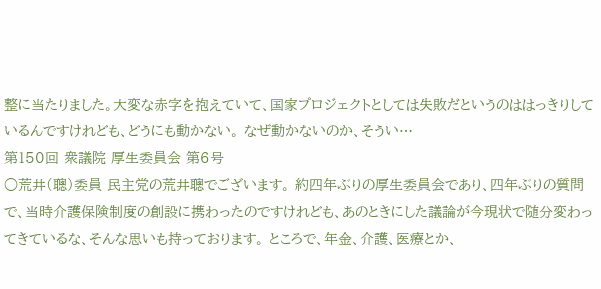整に当たりました。大変な赤字を抱えていて、国家プロジェクトとしては失敗だというのははっきりしているんですけれども、どうにも動かない。 なぜ動かないのか、そうい…
第150回 衆議院 厚生委員会 第6号
○荒井(聰)委員 民主党の荒井聰でございます。 約四年ぶりの厚生委員会であり、四年ぶりの質問で、当時介護保険制度の創設に携わったのですけれども、あのときにした議論が今現状で随分変わってきているな、そんな思いも持っております。 ところで、年金、介護、医療とか、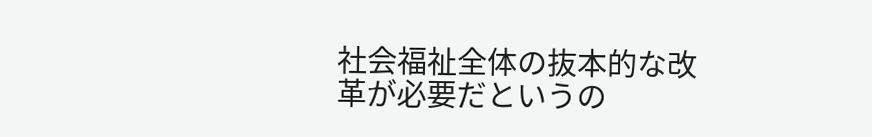社会福祉全体の抜本的な改革が必要だというの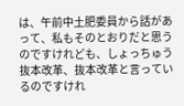は、午前中土肥委員から話があって、私もそのとおりだと思うのですけれども、しょっちゅう抜本改革、抜本改革と言っているのですけれ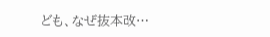ども、なぜ抜本改…